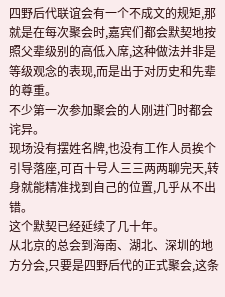四野后代联谊会有一个不成文的规矩,那就是在每次聚会时,嘉宾们都会默契地按照父辈级别的高低入席,这种做法并非是等级观念的表现,而是出于对历史和先辈的尊重。
不少第一次参加聚会的人刚进门时都会诧异。
现场没有摆姓名牌,也没有工作人员挨个引导落座,可百十号人三三两两聊完天,转身就能精准找到自己的位置,几乎从不出错。
这个默契已经延续了几十年。
从北京的总会到海南、湖北、深圳的地方分会,只要是四野后代的正式聚会,这条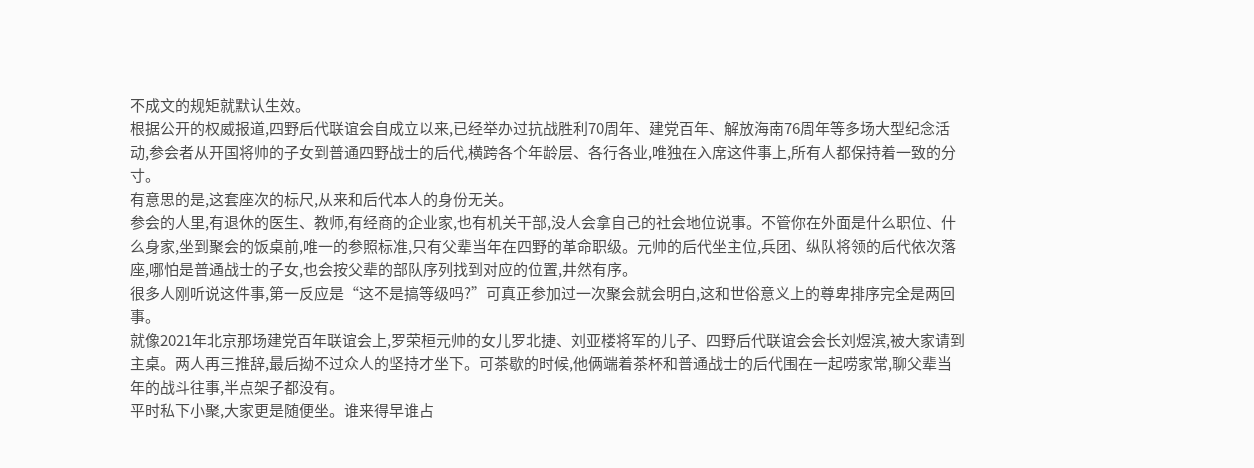不成文的规矩就默认生效。
根据公开的权威报道,四野后代联谊会自成立以来,已经举办过抗战胜利70周年、建党百年、解放海南76周年等多场大型纪念活动,参会者从开国将帅的子女到普通四野战士的后代,横跨各个年龄层、各行各业,唯独在入席这件事上,所有人都保持着一致的分寸。
有意思的是,这套座次的标尺,从来和后代本人的身份无关。
参会的人里,有退休的医生、教师,有经商的企业家,也有机关干部,没人会拿自己的社会地位说事。不管你在外面是什么职位、什么身家,坐到聚会的饭桌前,唯一的参照标准,只有父辈当年在四野的革命职级。元帅的后代坐主位,兵团、纵队将领的后代依次落座,哪怕是普通战士的子女,也会按父辈的部队序列找到对应的位置,井然有序。
很多人刚听说这件事,第一反应是“这不是搞等级吗?”可真正参加过一次聚会就会明白,这和世俗意义上的尊卑排序完全是两回事。
就像2021年北京那场建党百年联谊会上,罗荣桓元帅的女儿罗北捷、刘亚楼将军的儿子、四野后代联谊会会长刘煜滨,被大家请到主桌。两人再三推辞,最后拗不过众人的坚持才坐下。可茶歇的时候,他俩端着茶杯和普通战士的后代围在一起唠家常,聊父辈当年的战斗往事,半点架子都没有。
平时私下小聚,大家更是随便坐。谁来得早谁占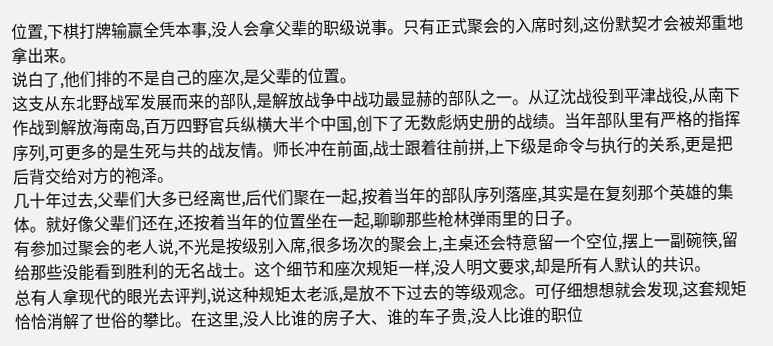位置,下棋打牌输赢全凭本事,没人会拿父辈的职级说事。只有正式聚会的入席时刻,这份默契才会被郑重地拿出来。
说白了,他们排的不是自己的座次,是父辈的位置。
这支从东北野战军发展而来的部队,是解放战争中战功最显赫的部队之一。从辽沈战役到平津战役,从南下作战到解放海南岛,百万四野官兵纵横大半个中国,创下了无数彪炳史册的战绩。当年部队里有严格的指挥序列,可更多的是生死与共的战友情。师长冲在前面,战士跟着往前拼,上下级是命令与执行的关系,更是把后背交给对方的袍泽。
几十年过去,父辈们大多已经离世,后代们聚在一起,按着当年的部队序列落座,其实是在复刻那个英雄的集体。就好像父辈们还在,还按着当年的位置坐在一起,聊聊那些枪林弹雨里的日子。
有参加过聚会的老人说,不光是按级别入席,很多场次的聚会上,主桌还会特意留一个空位,摆上一副碗筷,留给那些没能看到胜利的无名战士。这个细节和座次规矩一样,没人明文要求,却是所有人默认的共识。
总有人拿现代的眼光去评判,说这种规矩太老派,是放不下过去的等级观念。可仔细想想就会发现,这套规矩恰恰消解了世俗的攀比。在这里,没人比谁的房子大、谁的车子贵,没人比谁的职位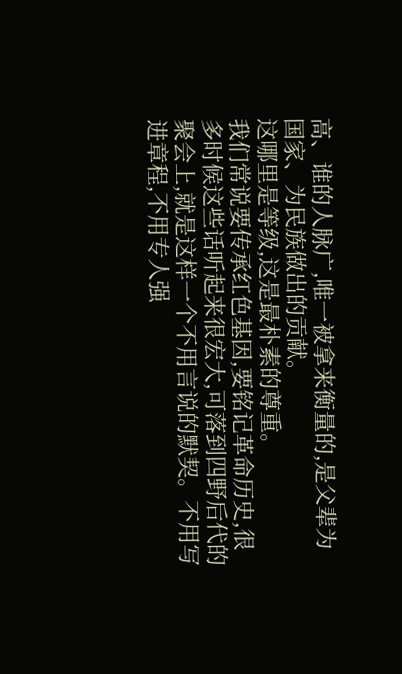高、谁的人脉广,唯一被拿来衡量的,是父辈为国家、为民族做出的贡献。
这哪里是等级,这是最朴素的尊重。
我们常说要传承红色基因,要铭记革命历史,很多时候这些话听起来很宏大,可落到四野后代的聚会上,就是这样一个不用言说的默契。不用写进章程,不用专人强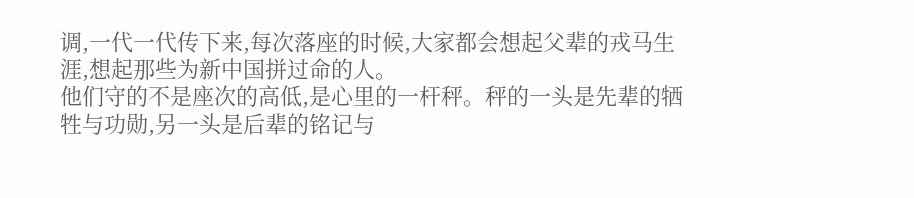调,一代一代传下来,每次落座的时候,大家都会想起父辈的戎马生涯,想起那些为新中国拼过命的人。
他们守的不是座次的高低,是心里的一杆秤。秤的一头是先辈的牺牲与功勋,另一头是后辈的铭记与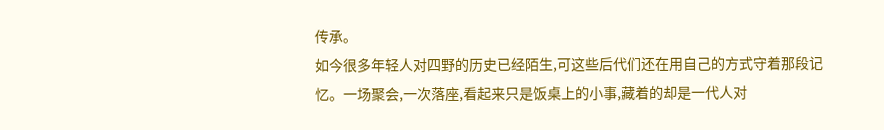传承。
如今很多年轻人对四野的历史已经陌生,可这些后代们还在用自己的方式守着那段记忆。一场聚会,一次落座,看起来只是饭桌上的小事,藏着的却是一代人对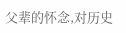父辈的怀念,对历史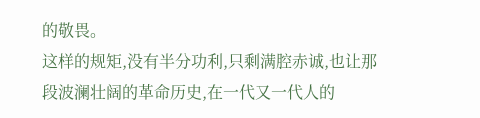的敬畏。
这样的规矩,没有半分功利,只剩满腔赤诚,也让那段波澜壮阔的革命历史,在一代又一代人的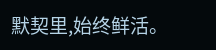默契里,始终鲜活。